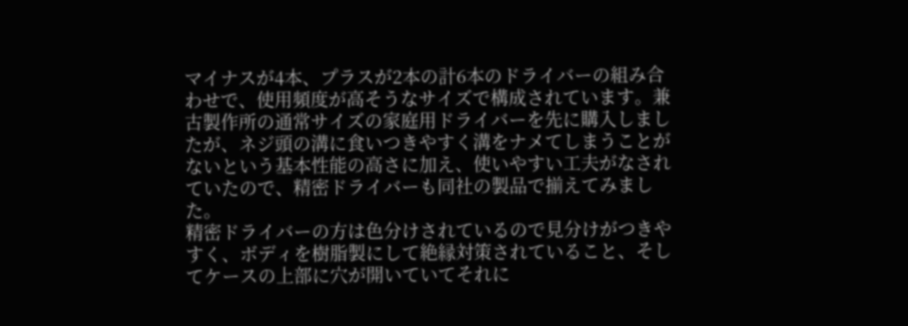マイナスが4本、プラスが2本の計6本のドライバーの組み合わせで、使用頻度が高そうなサイズで構成されています。兼古製作所の通常サイズの家庭用ドライバーを先に購入しましたが、ネジ頭の溝に食いつきやすく溝をナメてしまうことがないという基本性能の高さに加え、使いやすい工夫がなされていたので、精密ドライバーも同社の製品で揃えてみました。
精密ドライバーの方は色分けされているので見分けがつきやすく、ボディを樹脂製にして絶縁対策されていること、そしてケースの上部に穴が開いていてそれに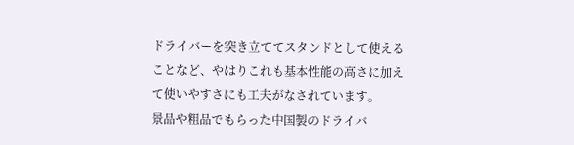ドライバーを突き立ててスタンドとして使えることなど、やはりこれも基本性能の高さに加えて使いやすさにも工夫がなされています。
景品や粗品でもらった中国製のドライバ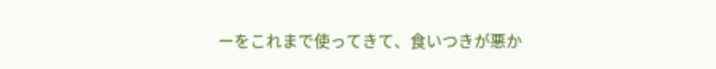ーをこれまで使ってきて、食いつきが悪か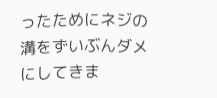ったためにネジの溝をずいぶんダメにしてきま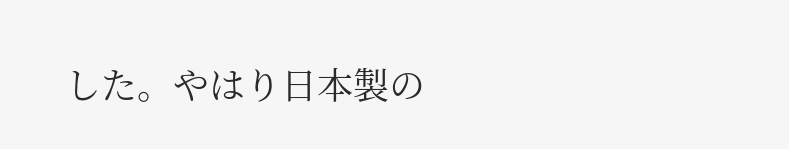した。やはり日本製の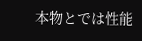本物とでは性能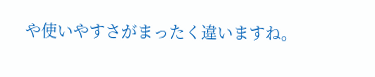や使いやすさがまったく違いますね。